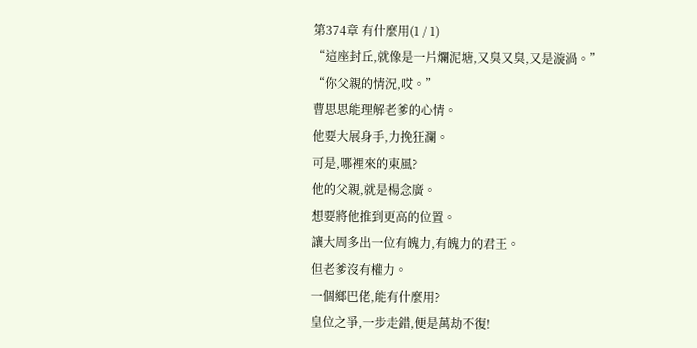第374章 有什麼用(1 / 1)
“這座封丘,就像是一片爛泥塘,又臭又臭,又是漩渦。”
“你父親的情況,哎。”
曹思思能理解老爹的心情。
他要大展身手,力挽狂瀾。
可是,哪裡來的東風?
他的父親,就是楊念廣。
想要將他推到更高的位置。
讓大周多出一位有魄力,有魄力的君王。
但老爹沒有權力。
一個鄉巴佬,能有什麼用?
皇位之爭,一步走錯,便是萬劫不復!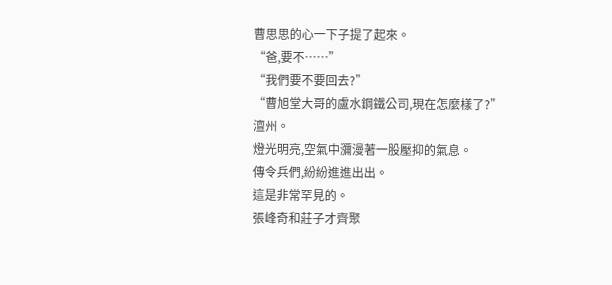曹思思的心一下子提了起來。
“爸,要不……”
“我們要不要回去?”
“曹旭堂大哥的盧水鋼鐵公司,現在怎麼樣了?”
澶州。
燈光明亮,空氣中瀰漫著一股壓抑的氣息。
傳令兵們,紛紛進進出出。
這是非常罕見的。
張峰奇和莊子才齊聚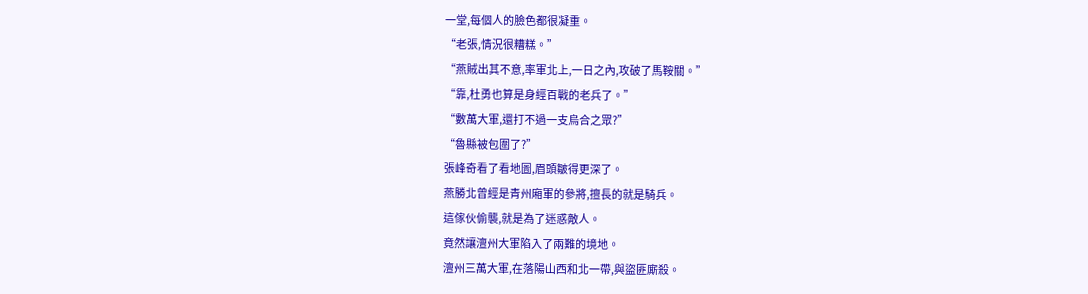一堂,每個人的臉色都很凝重。
“老張,情況很糟糕。”
“燕賊出其不意,率軍北上,一日之內,攻破了馬鞍關。”
“靠,杜勇也算是身經百戰的老兵了。”
“數萬大軍,還打不過一支烏合之眾?”
“魯縣被包圍了?”
張峰奇看了看地圖,眉頭皺得更深了。
燕勝北曾經是青州廂軍的參將,擅長的就是騎兵。
這傢伙偷襲,就是為了迷惑敵人。
竟然讓澶州大軍陷入了兩難的境地。
澶州三萬大軍,在落陽山西和北一帶,與盜匪廝殺。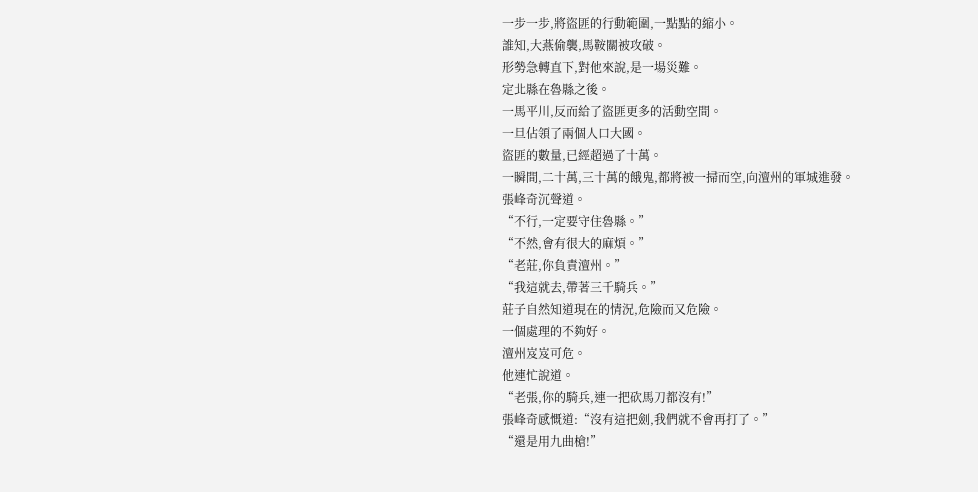一步一步,將盜匪的行動範圍,一點點的縮小。
誰知,大燕偷襲,馬鞍關被攻破。
形勢急轉直下,對他來說,是一場災難。
定北縣在魯縣之後。
一馬平川,反而給了盜匪更多的活動空間。
一旦佔領了兩個人口大國。
盜匪的數量,已經超過了十萬。
一瞬間,二十萬,三十萬的餓鬼,都將被一掃而空,向澶州的軍城進發。
張峰奇沉聲道。
“不行,一定要守住魯縣。”
“不然,會有很大的麻煩。”
“老莊,你負責澶州。”
“我這就去,帶著三千騎兵。”
莊子自然知道現在的情況,危險而又危險。
一個處理的不夠好。
澶州岌岌可危。
他連忙說道。
“老張,你的騎兵,連一把砍馬刀都沒有!”
張峰奇感慨道:“沒有這把劍,我們就不會再打了。”
“還是用九曲槍!”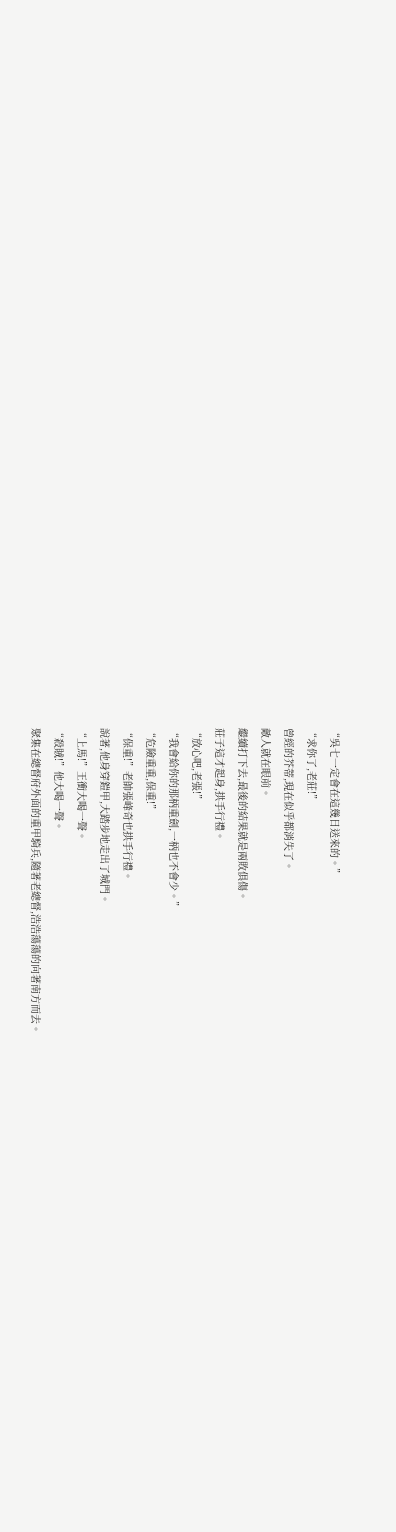“吳七一定會在這幾日送來的。”
“求你了,老莊!”
曾經的芥蒂,現在似乎都消失了。
敵人就在眼前。
繼續打下去,最後的結果就是兩敗俱傷。
莊子這才起身,拱手行禮。
“放心吧,老張!”
“我會給你的那柄重劍,一柄也不會少。”
“危險重重,保重!”
“保重!”老帥張峰奇也拱手行禮。
說著,他身穿鎧甲,大踏步地走出了城門。
“上馬!”王衝大喝一聲。
“殺賊!”他大喝一聲。
聚集在總督府外面的重甲騎兵,隨著老總督,浩浩蕩蕩的向著南方而去。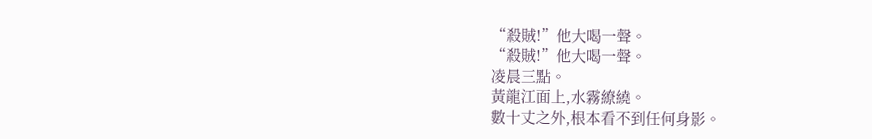“殺賊!”他大喝一聲。
“殺賊!”他大喝一聲。
凌晨三點。
黃龍江面上,水霧繚繞。
數十丈之外,根本看不到任何身影。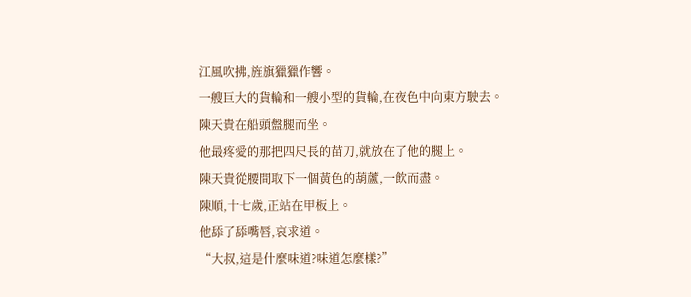江風吹拂,旌旗獵獵作響。
一艘巨大的貨輪和一艘小型的貨輪,在夜色中向東方駛去。
陳天貴在船頭盤腿而坐。
他最疼愛的那把四尺長的苗刀,就放在了他的腿上。
陳天貴從腰間取下一個黃色的葫蘆,一飲而盡。
陳順,十七歲,正站在甲板上。
他舔了舔嘴唇,哀求道。
“大叔,這是什麼味道?味道怎麼樣?”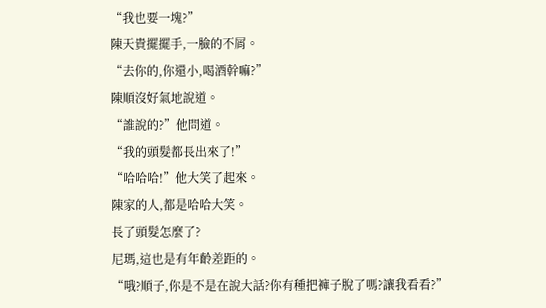“我也要一塊?”
陳天貴擺擺手,一臉的不屑。
“去你的,你還小,喝酒幹嘛?”
陳順沒好氣地說道。
“誰說的?”他問道。
“我的頭髮都長出來了!”
“哈哈哈!”他大笑了起來。
陳家的人,都是哈哈大笑。
長了頭髮怎麼了?
尼瑪,這也是有年齡差距的。
“哦?順子,你是不是在說大話?你有種把褲子脫了嗎?讓我看看?”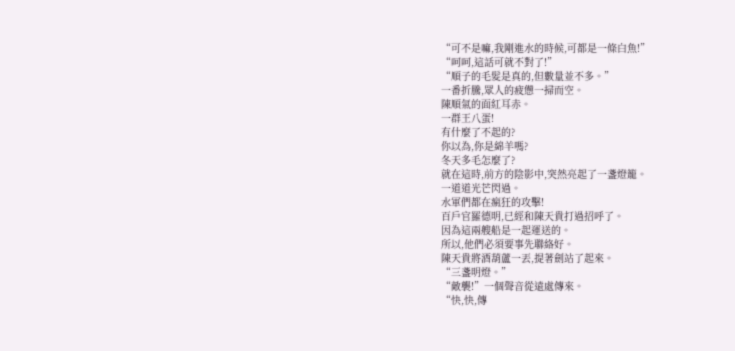“可不是嘛,我剛進水的時候,可都是一條白魚!”
“呵呵,這話可就不對了!”
“順子的毛髮是真的,但數量並不多。”
一番折騰,眾人的疲憊一掃而空。
陳順氣的面紅耳赤。
一群王八蛋!
有什麼了不起的?
你以為,你是綿羊嗎?
冬天多毛怎麼了?
就在這時,前方的陰影中,突然亮起了一盞燈籠。
一道道光芒閃過。
水軍們都在瘋狂的攻擊!
百戶官羅德明,已經和陳天貴打過招呼了。
因為這兩艘船是一起運送的。
所以,他們必須要事先聯絡好。
陳天貴將酒葫蘆一丟,提著劍站了起來。
“三盞明燈。”
“敵襲!”一個聲音從遠處傳來。
“快,快,傳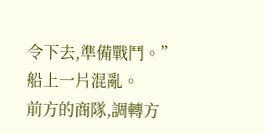令下去,準備戰鬥。”
船上一片混亂。
前方的商隊,調轉方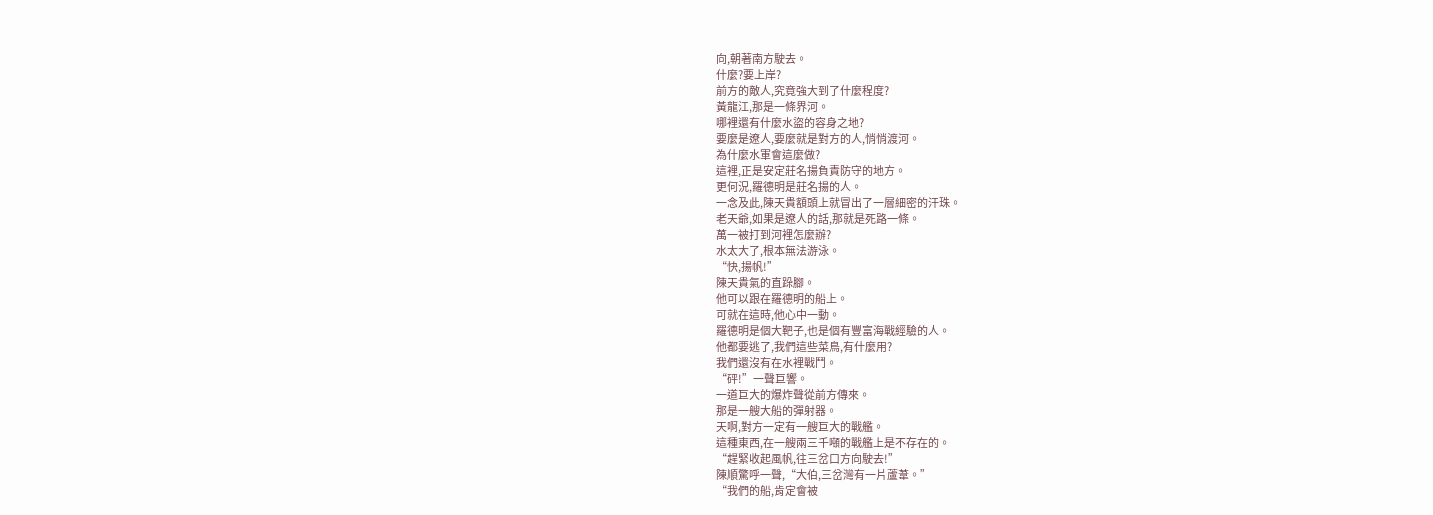向,朝著南方駛去。
什麼?要上岸?
前方的敵人,究竟強大到了什麼程度?
黃龍江,那是一條界河。
哪裡還有什麼水盜的容身之地?
要麼是遼人,要麼就是對方的人,悄悄渡河。
為什麼水軍會這麼做?
這裡,正是安定莊名揚負責防守的地方。
更何況,羅德明是莊名揚的人。
一念及此,陳天貴額頭上就冒出了一層細密的汗珠。
老天爺,如果是遼人的話,那就是死路一條。
萬一被打到河裡怎麼辦?
水太大了,根本無法游泳。
“快,揚帆!”
陳天貴氣的直跺腳。
他可以跟在羅德明的船上。
可就在這時,他心中一動。
羅德明是個大靶子,也是個有豐富海戰經驗的人。
他都要逃了,我們這些菜鳥,有什麼用?
我們還沒有在水裡戰鬥。
“砰!”一聲巨響。
一道巨大的爆炸聲從前方傳來。
那是一艘大船的彈射器。
天啊,對方一定有一艘巨大的戰艦。
這種東西,在一艘兩三千噸的戰艦上是不存在的。
“趕緊收起風帆,往三岔口方向駛去!”
陳順驚呼一聲,“大伯,三岔灣有一片蘆葦。”
“我們的船,肯定會被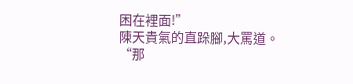困在裡面!”
陳天貴氣的直跺腳,大罵道。
“那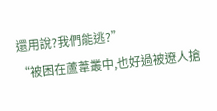還用說?我們能逃?”
“被困在蘆葦叢中,也好過被遼人搶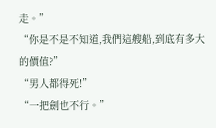走。”
“你是不是不知道,我們這艘船,到底有多大的價值?”
“男人都得死!”
“一把劍也不行。”